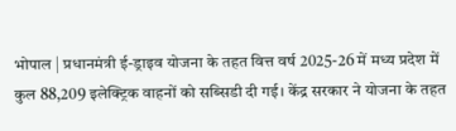भोपाल | प्रधानमंत्री ई-ड्राइव योजना के तहत वित्त वर्ष 2025-26 में मध्य प्रदेश में कुल 88,209 इलेक्ट्रिक वाहनों को सब्सिडी दी गई। केंद्र सरकार ने योजना के तहत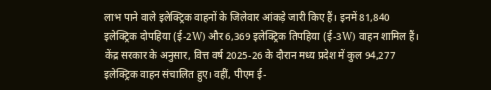लाभ पाने वाले इलेक्ट्रिक वाहनों के जिलेवार आंकड़े जारी किए हैं। इनमें 81,840 इलेक्ट्रिक दोपहिया (ई-2W) और 6,369 इलेक्ट्रिक तिपहिया (ई-3W) वाहन शामिल हैं।
केंद्र सरकार के अनुसार, वित्त वर्ष 2025-26 के दौरान मध्य प्रदेश में कुल 94,277 इलेक्ट्रिक वाहन संचालित हुए। वहीं, पीएम ई-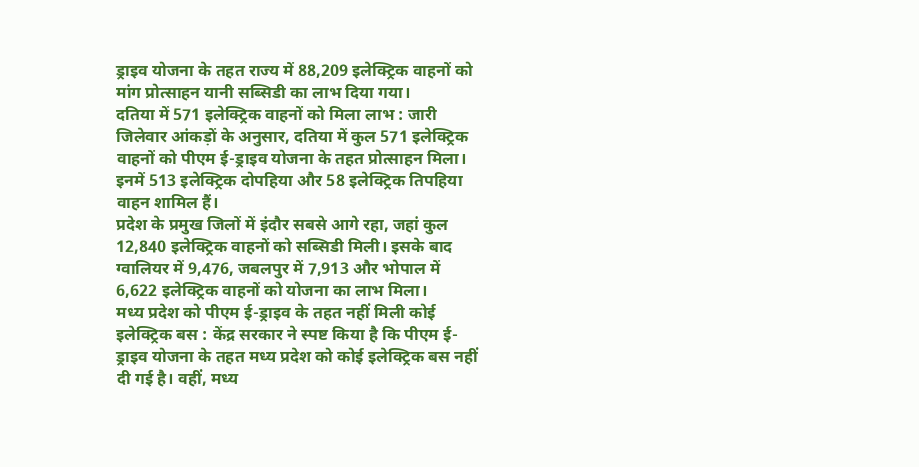ड्राइव योजना के तहत राज्य में 88,209 इलेक्ट्रिक वाहनों को मांग प्रोत्साहन यानी सब्सिडी का लाभ दिया गया।
दतिया में 571 इलेक्ट्रिक वाहनों को मिला लाभ : जारी जिलेवार आंकड़ों के अनुसार, दतिया में कुल 571 इलेक्ट्रिक वाहनों को पीएम ई-ड्राइव योजना के तहत प्रोत्साहन मिला। इनमें 513 इलेक्ट्रिक दोपहिया और 58 इलेक्ट्रिक तिपहिया वाहन शामिल हैं।
प्रदेश के प्रमुख जिलों में इंदौर सबसे आगे रहा, जहां कुल 12,840 इलेक्ट्रिक वाहनों को सब्सिडी मिली। इसके बाद ग्वालियर में 9,476, जबलपुर में 7,913 और भोपाल में 6,622 इलेक्ट्रिक वाहनों को योजना का लाभ मिला।
मध्य प्रदेश को पीएम ई-ड्राइव के तहत नहीं मिली कोई इलेक्ट्रिक बस : केंद्र सरकार ने स्पष्ट किया है कि पीएम ई-ड्राइव योजना के तहत मध्य प्रदेश को कोई इलेक्ट्रिक बस नहीं दी गई है। वहीं, मध्य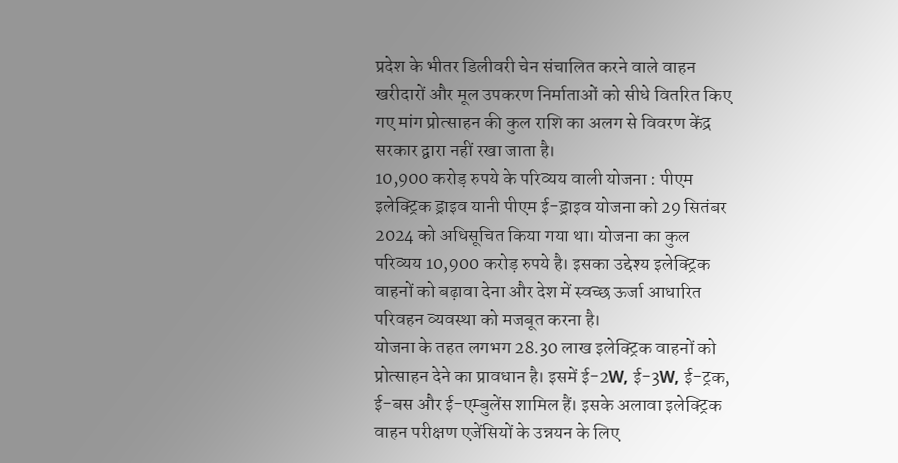प्रदेश के भीतर डिलीवरी चेन संचालित करने वाले वाहन खरीदारों और मूल उपकरण निर्माताओं को सीधे वितरित किए गए मांग प्रोत्साहन की कुल राशि का अलग से विवरण केंद्र सरकार द्वारा नहीं रखा जाता है।
10,900 करोड़ रुपये के परिव्यय वाली योजना : पीएम इलेक्ट्रिक ड्राइव यानी पीएम ई-ड्राइव योजना को 29 सितंबर 2024 को अधिसूचित किया गया था। योजना का कुल परिव्यय 10,900 करोड़ रुपये है। इसका उद्देश्य इलेक्ट्रिक वाहनों को बढ़ावा देना और देश में स्वच्छ ऊर्जा आधारित परिवहन व्यवस्था को मजबूत करना है।
योजना के तहत लगभग 28.30 लाख इलेक्ट्रिक वाहनों को प्रोत्साहन देने का प्रावधान है। इसमें ई-2W, ई-3W, ई-ट्रक, ई-बस और ई-एम्बुलेंस शामिल हैं। इसके अलावा इलेक्ट्रिक वाहन परीक्षण एजेंसियों के उन्नयन के लिए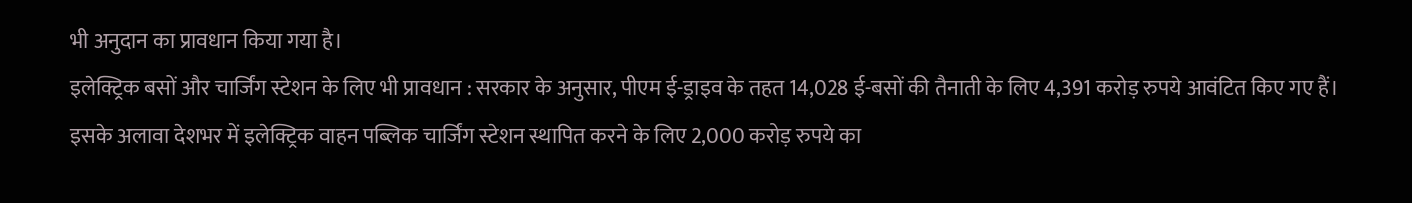भी अनुदान का प्रावधान किया गया है।
इलेक्ट्रिक बसों और चार्जिंग स्टेशन के लिए भी प्रावधान : सरकार के अनुसार, पीएम ई-ड्राइव के तहत 14,028 ई-बसों की तैनाती के लिए 4,391 करोड़ रुपये आवंटित किए गए हैं। इसके अलावा देशभर में इलेक्ट्रिक वाहन पब्लिक चार्जिंग स्टेशन स्थापित करने के लिए 2,000 करोड़ रुपये का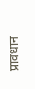प्रावधान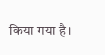किया गया है।